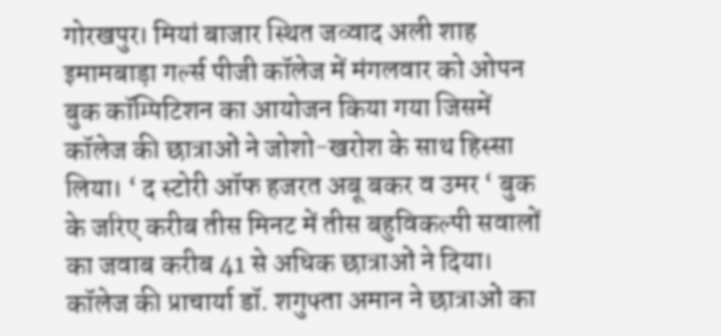गोरखपुर। मियां बाजार स्थित जव्वाद अली शाह इमामबाड़ा गर्ल्स पीजी कॉलेज में मंगलवार को ओपन बुक कॉम्पिटिशन का आयोजन किया गया जिसमें कॉलेज की छात्राओं ने जोशो-खरोश के साथ हिस्सा लिया। ‘ द स्टोरी ऑफ हजरत अबू बकर व उमर ‘ बुक के जरिए करीब तीस मिनट में तीस बहुविकल्पी सवालों का जवाब करीब 41 से अधिक छात्राओं ने दिया।
कॉलेज की प्राचार्या डॉ. शगुफ्ता अमान ने छात्राओं का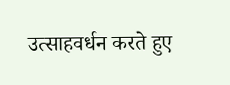उत्साहवर्धन करते हुए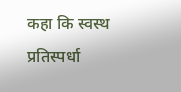कहा कि स्वस्थ प्रतिस्पर्धा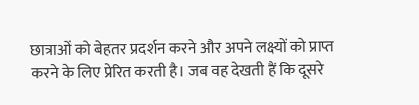छात्राओं को बेहतर प्रदर्शन करने और अपने लक्ष्यों को प्राप्त करने के लिए प्रेरित करती है। जब वह देखती हैं कि दूसरे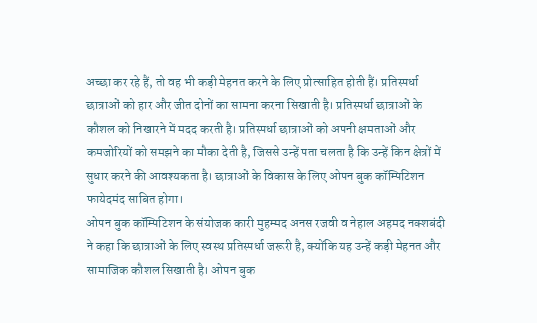अच्छा कर रहे हैं, तो वह भी कड़ी मेहनत करने के लिए प्रोत्साहित होती हैं। प्रतिस्पर्धा छात्राओं को हार और जीत दोनों का सामना करना सिखाती है। प्रतिस्पर्धा छात्राओं के कौशल को निखारने में मदद करती है। प्रतिस्पर्धा छात्राओं को अपनी क्षमताओं और कमजोरियों को समझने का मौका देती है, जिससे उन्हें पता चलता है कि उन्हें किन क्षेत्रों में सुधार करने की आवश्यकता है। छात्राओं के विकास के लिए ओपन बुक कॉम्पिटिशन फायेदमंद साबित होगा।
ओपन बुक कॉम्पिटिशन के संयोजक कारी मुहम्मद अनस रजवी व नेहाल अहमद नक्शबंदी ने कहा कि छात्राओं के लिए स्वस्थ प्रतिस्पर्धा जरूरी है, क्योंकि यह उन्हें कड़ी मेहनत और सामाजिक कौशल सिखाती है। ओपन बुक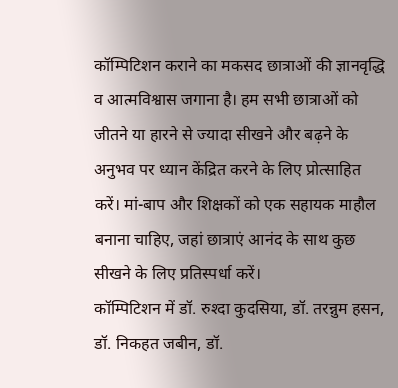कॉम्पिटिशन कराने का मकसद छात्राओं की ज्ञानवृद्धि व आत्मविश्वास जगाना है। हम सभी छात्राओं को जीतने या हारने से ज्यादा सीखने और बढ़ने के अनुभव पर ध्यान केंद्रित करने के लिए प्रोत्साहित करें। मां-बाप और शिक्षकों को एक सहायक माहौल बनाना चाहिए, जहां छात्राएं आनंद के साथ कुछ सीखने के लिए प्रतिस्पर्धा करें।
कॉम्पिटिशन में डॉ. रुश्दा कुदसिया, डॉ. तरन्नुम हसन, डॉ. निकहत जबीन, डॉ.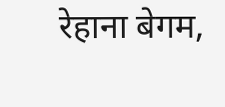रेहाना बेगम,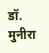डॉ. मुनीरा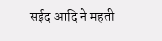सईद आदि ने महती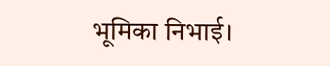भूमिका निभाई।